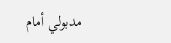مدبولي أمام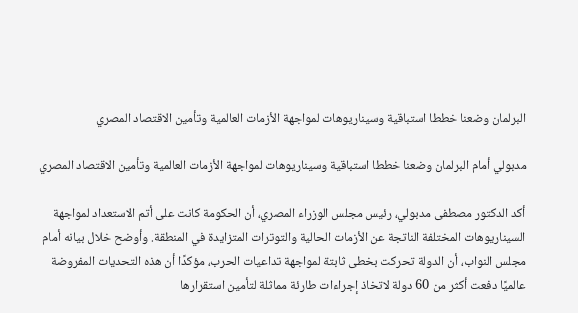البرلمان وضعنا خططا استباقية وسيناريوهات لمواجهة الأزمات العالمية وتأمين الاقتصاد المصري

مدبولي أمام البرلمان وضعنا خططا استباقية وسيناريوهات لمواجهة الأزمات العالمية وتأمين الاقتصاد المصري

أكد الدكتور مصطفى مدبولي، رئيس مجلس الوزراء المصري، أن الحكومة كانت على أتم الاستعداد لمواجهة السيناريوهات المختلفة الناتجة عن الأزمات الحالية والتوترات المتزايدة في المنطقة. وأوضح خلال بيانه أمام مجلس النواب، أن الدولة تحركت بخطى ثابتة لمواجهة تداعيات الحرب، مؤكدًا أن هذه التحديات المفروضة عالميًا دفعت أكثر من 60 دولة لاتخاذ إجراءات طارئة مماثلة لتأمين استقرارها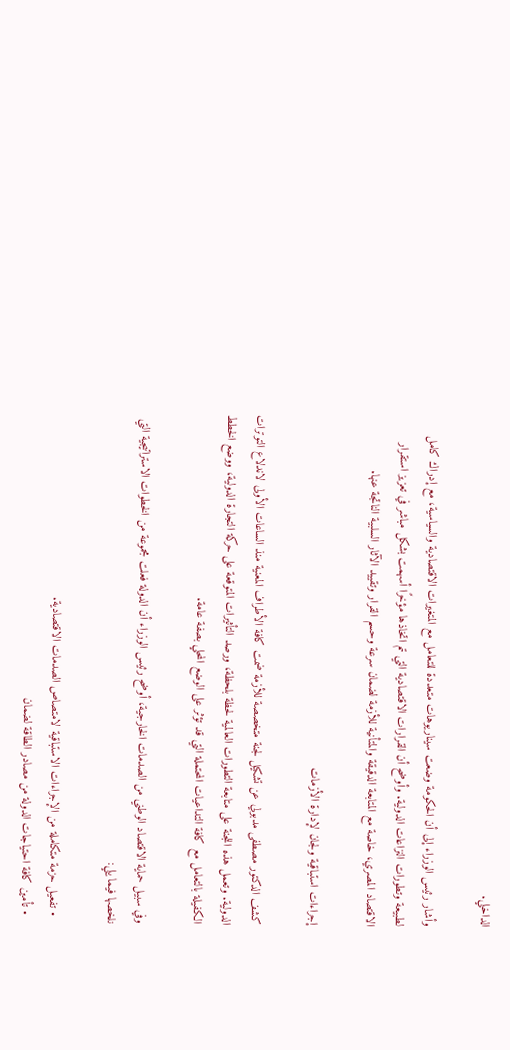الداخلي.

وأشار رئيس الوزراء إلى أن الحكومة وضعت سيناريوهات متعددة للتعامل مع المتغيرات الاقتصادية والسياسية، مع إدراك كامل لطبيعة وتطورات النزاعات الدولية. وأوضح أن القرارات الاقتصادية التي تم اتخاذها مؤخرًا أسهمت بشكل مباشر في تعزيز استقرار الاقتصاد المصري، خاصة مع المتابعة الدقيقة والمتأنية للأزمة لضمان سرعة وحسم القرار وتقييد الآثار السلبية الناتجة عنها.

إجراءات استباقية ولجان لإدارة الأزمات

كشف الدكتور مصطفى مدبولي عن تشكيل لجنة متخصصة للأزمة ضمت كافة الأطراف المعنية منذ الساعات الأولى لاندلاع التوترات الدولية. وتعمل هذه اللجنة على متابعة التطورات العالمية لحظة بلحظة، ورصد التأثيرات المتوقعة على حركة التجارة الدولية، ووضع الخطط الكفيلة بالتعامل مع كافة التداعيات المحتملة التي قد تؤثر على الوضع المحلي بصفة عامة.

وفي سبيل حماية الاقتصاد الوطني من الصدمات الخارجية، أوضح رئيس الوزراء أن الدولة فعلت مجموعة من الخطوات الاستراتيجية التي نلخصها فيما يلي:

  • تفعيل حزمة متكاملة من الإجراءات الاستباقية لامتصاص الصدمات الاقتصادية.
  • تأمين كافة احتياجات الدولة من مصادر الطاقة لضمان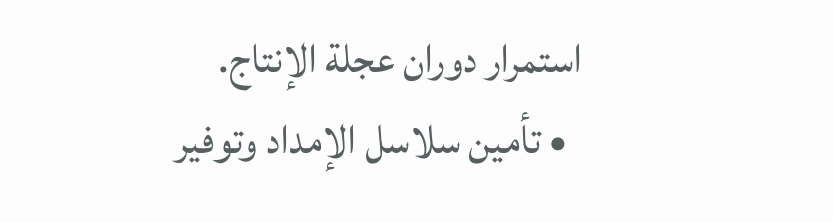استمرار دوران عجلة الإنتاج.
  • تأمين سلاسل الإمداد وتوفير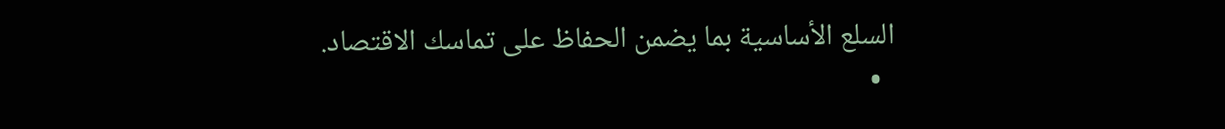السلع الأساسية بما يضمن الحفاظ على تماسك الاقتصاد.
  •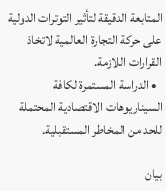المتابعة الدقيقة لتأثير التوترات الدولية على حركة التجارة العالمية لاتخاذ القرارات اللازمة.
  • الدراسة المستمرة لكافة السيناريوهات الاقتصادية المحتملة للحد من المخاطر المستقبلية.

بيان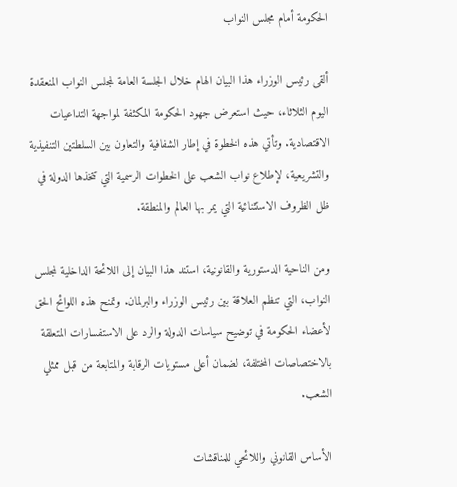الحكومة أمام مجلس النواب

ألقى رئيس الوزراء هذا البيان الهام خلال الجلسة العامة لمجلس النواب المنعقدة اليوم الثلاثاء، حيث استعرض جهود الحكومة المكثفة لمواجهة التداعيات الاقتصادية. وتأتي هذه الخطوة في إطار الشفافية والتعاون بين السلطتين التنفيذية والتشريعية، لإطلاع نواب الشعب على الخطوات الرسمية التي تتخذها الدولة في ظل الظروف الاستثنائية التي يمر بها العالم والمنطقة.

ومن الناحية الدستورية والقانونية، استند هذا البيان إلى اللائحة الداخلية لمجلس النواب، التي تنظم العلاقة بين رئيس الوزراء والبرلمان. وتمنح هذه اللوائح الحق لأعضاء الحكومة في توضيح سياسات الدولة والرد على الاستفسارات المتعلقة بالاختصاصات المختلفة، لضمان أعلى مستويات الرقابة والمتابعة من قبل ممثلي الشعب.

الأساس القانوني واللائحي للمناقشات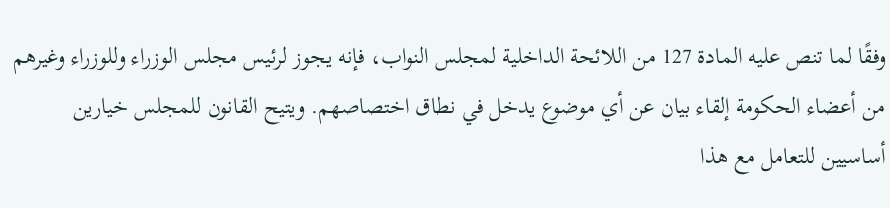وفقًا لما تنص عليه المادة 127 من اللائحة الداخلية لمجلس النواب، فإنه يجوز لرئيس مجلس الوزراء وللوزراء وغيرهم من أعضاء الحكومة إلقاء بيان عن أي موضوع يدخل في نطاق اختصاصهم. ويتيح القانون للمجلس خيارين أساسيين للتعامل مع هذا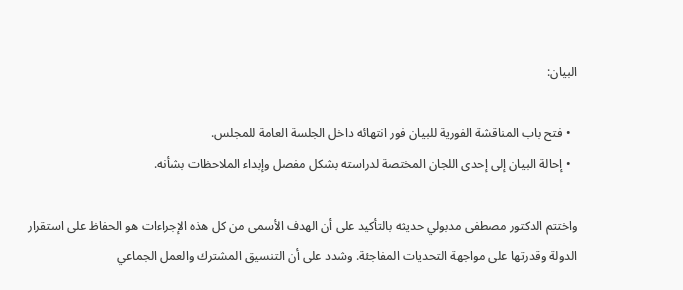البيان:

  • فتح باب المناقشة الفورية للبيان فور انتهائه داخل الجلسة العامة للمجلس.
  • إحالة البيان إلى إحدى اللجان المختصة لدراسته بشكل مفصل وإبداء الملاحظات بشأنه.

واختتم الدكتور مصطفى مدبولي حديثه بالتأكيد على أن الهدف الأسمى من كل هذه الإجراءات هو الحفاظ على استقرار الدولة وقدرتها على مواجهة التحديات المفاجئة. وشدد على أن التنسيق المشترك والعمل الجماعي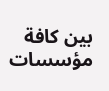بين كافة مؤسسات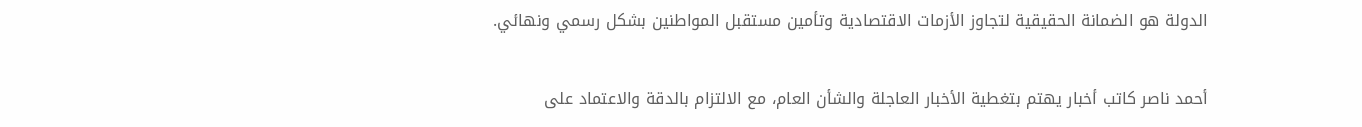الدولة هو الضمانة الحقيقية لتجاوز الأزمات الاقتصادية وتأمين مستقبل المواطنين بشكل رسمي ونهائي.

أحمد ناصر كاتب أخبار يهتم بتغطية الأخبار العاجلة والشأن العام، مع الالتزام بالدقة والاعتماد على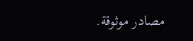مصادر موثوقة.